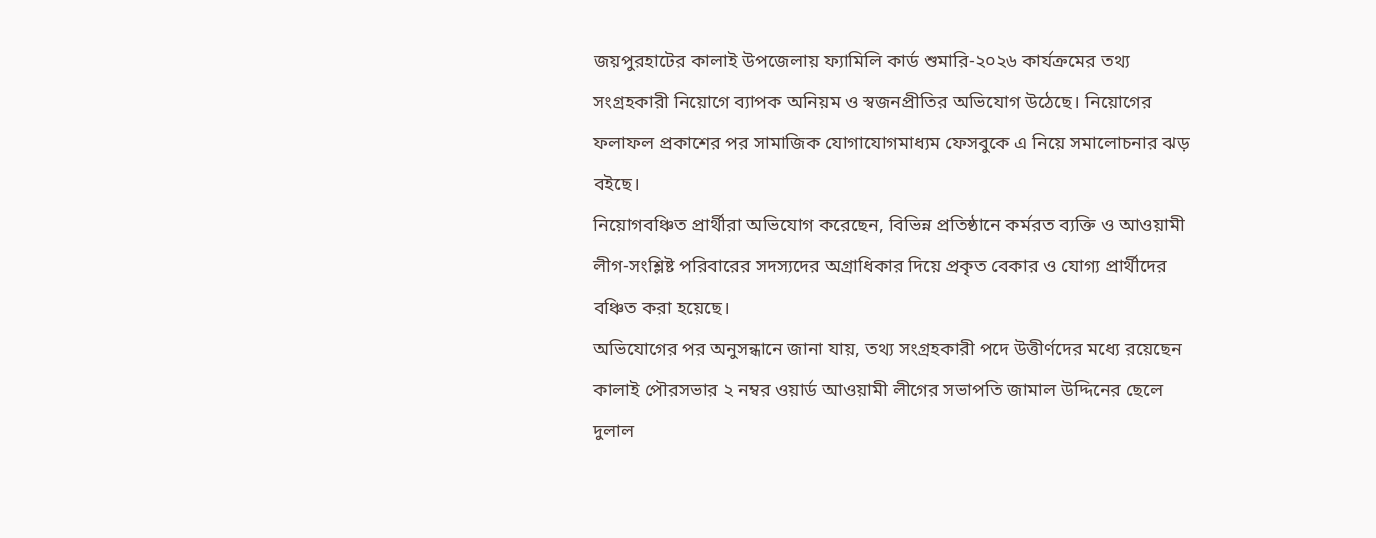জয়পুরহাটের কালাই উপজেলায় ফ্যামিলি কার্ড শুমারি-২০২৬ কার্যক্রমের তথ্য সংগ্রহকারী নিয়োগে ব্যাপক অনিয়ম ও স্বজনপ্রীতির অভিযোগ উঠেছে। নিয়োগের ফলাফল প্রকাশের পর সামাজিক যোগাযোগমাধ্যম ফেসবুকে এ নিয়ে সমালোচনার ঝড় বইছে।
নিয়োগবঞ্চিত প্রার্থীরা অভিযোগ করেছেন, বিভিন্ন প্রতিষ্ঠানে কর্মরত ব্যক্তি ও আওয়ামী লীগ-সংশ্লিষ্ট পরিবারের সদস্যদের অগ্রাধিকার দিয়ে প্রকৃত বেকার ও যোগ্য প্রার্থীদের বঞ্চিত করা হয়েছে।
অভিযোগের পর অনুসন্ধানে জানা যায়, তথ্য সংগ্রহকারী পদে উত্তীর্ণদের মধ্যে রয়েছেন কালাই পৌরসভার ২ নম্বর ওয়ার্ড আওয়ামী লীগের সভাপতি জামাল উদ্দিনের ছেলে দুলাল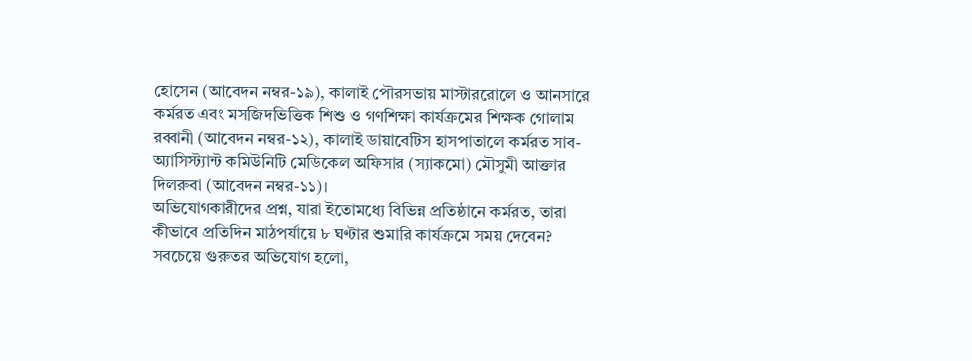হোসেন (আবেদন নম্বর-১৯), কালাই পৌরসভায় মাস্টাররোলে ও আনসারে কর্মরত এবং মসজিদভিত্তিক শিশু ও গণশিক্ষা কার্যক্রমের শিক্ষক গোলাম রব্বানী (আবেদন নম্বর-১২), কালাই ডায়াবেটিস হাসপাতালে কর্মরত সাব-অ্যাসিস্ট্যান্ট কমিউনিটি মেডিকেল অফিসার (স্যাকমো) মৌসুমী আক্তার দিলরুবা (আবেদন নম্বর-১১)।
অভিযোগকারীদের প্রশ্ন, যারা ইতোমধ্যে বিভিন্ন প্রতিষ্ঠানে কর্মরত, তারা কীভাবে প্রতিদিন মাঠপর্যায়ে ৮ ঘণ্টার শুমারি কার্যক্রমে সময় দেবেন? সবচেয়ে গুরুতর অভিযোগ হলো,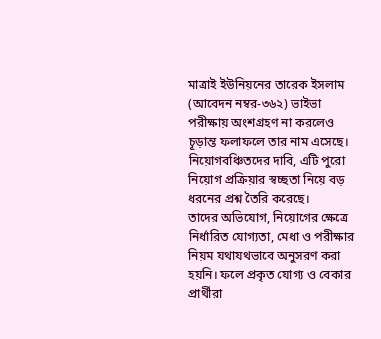মাত্রাই ইউনিয়নের তারেক ইসলাম (আবেদন নম্বর-৩৬২) ভাইভা পরীক্ষায় অংশগ্রহণ না করলেও চূড়ান্ত ফলাফলে তার নাম এসেছে। নিয়োগবঞ্চিতদের দাবি, এটি পুরো নিয়োগ প্রক্রিয়ার স্বচ্ছতা নিয়ে বড় ধরনের প্রশ্ন তৈরি করেছে।
তাদের অভিযোগ, নিয়োগের ক্ষেত্রে নির্ধারিত যোগ্যতা, মেধা ও পরীক্ষার নিয়ম যথাযথভাবে অনুসরণ করা হয়নি। ফলে প্রকৃত যোগ্য ও বেকার প্রার্থীরা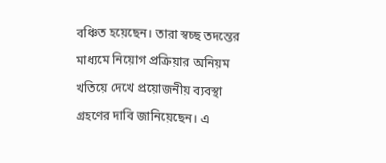বঞ্চিত হয়েছেন। তারা স্বচ্ছ তদন্তের মাধ্যমে নিয়োগ প্রক্রিয়ার অনিয়ম খতিয়ে দেখে প্রয়োজনীয় ব্যবস্থা গ্রহণের দাবি জানিয়েছেন। এ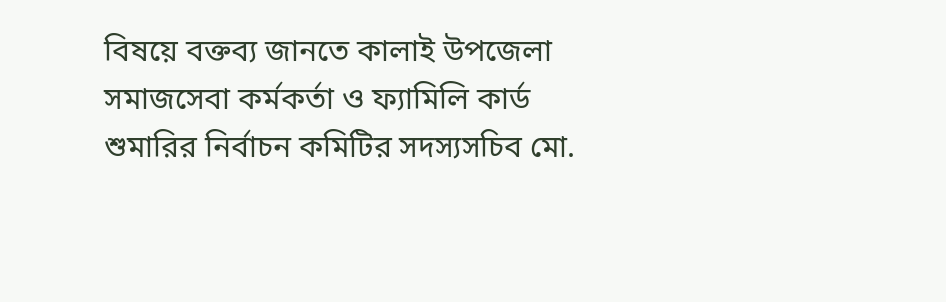বিষয়ে বক্তব্য জানতে কালাই উপজেলা সমাজসেবা কর্মকর্তা ও ফ্যামিলি কার্ড শুমারির নির্বাচন কমিটির সদস্যসচিব মো.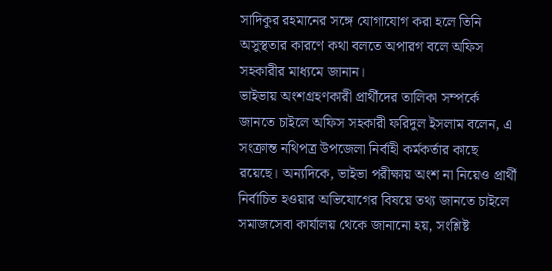সাদিকুর রহমানের সঙ্গে যোগাযোগ করা হলে তিনি অসুস্থতার কারণে কথা বলতে অপারগ বলে অফিস সহকারীর মাধ্যমে জানান।
ভাইভায় অংশগ্রহণকারী প্রার্থীদের তালিকা সম্পর্কে জানতে চাইলে অফিস সহকারী ফরিদুল ইসলাম বলেন, এ সংক্রান্ত নথিপত্র উপজেলা নির্বাহী কর্মকর্তার কাছে রয়েছে। অন্যদিকে, ভাইভা পরীক্ষায় অংশ না নিয়েও প্রার্থী নির্বাচিত হওয়ার অভিযোগের বিষয়ে তথ্য জানতে চাইলে সমাজসেবা কার্যালয় থেকে জানানো হয়, সংশ্লিষ্ট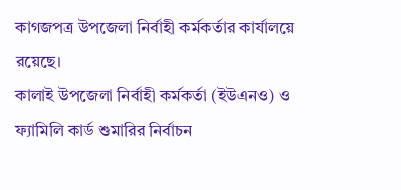কাগজপত্র উপজেলা নির্বাহী কর্মকর্তার কার্যালয়ে রয়েছে।
কালাই উপজেলা নির্বাহী কর্মকর্তা (ইউএনও) ও ফ্যামিলি কার্ড শুমারির নির্বাচন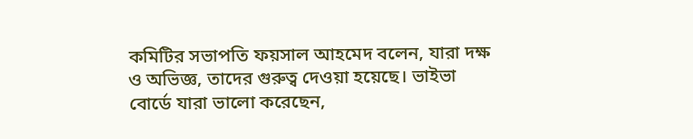কমিটির সভাপতি ফয়সাল আহমেদ বলেন, যারা দক্ষ ও অভিজ্ঞ, তাদের গুরুত্ব দেওয়া হয়েছে। ভাইভা বোর্ডে যারা ভালো করেছেন,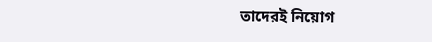তাদেরই নিয়োগ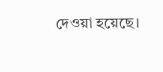দেওয়া হয়েছে।